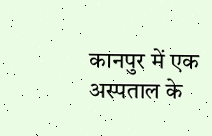कानपुर में एक अस्पताल के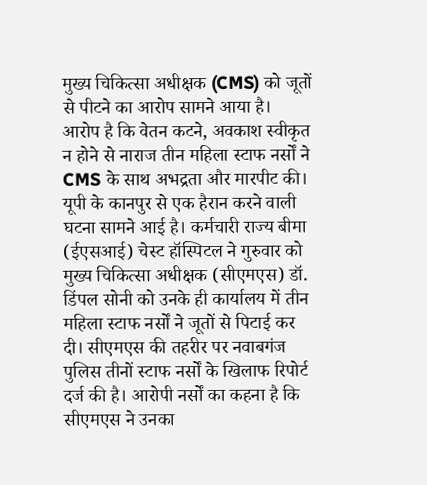मुख्य चिकित्सा अधीक्षक (CMS) को जूतों से पीटने का आरोप सामने आया है। आरोप है कि वेतन कटने, अवकाश स्वीकृत न होने से नाराज तीन महिला स्टाफ नर्सों ने CMS के साथ अभद्रता और मारपीट की।
यूपी के कानपुर से एक हैरान करने वाली घटना सामने आई है। कर्मचारी राज्य बीमा (ईएसआई) चेस्ट हॉस्पिटल ने गुरुवार को मुख्य चिकित्सा अधीक्षक (सीएमएस) डॉ. डिंपल सोनी को उनके ही कार्यालय में तीन महिला स्टाफ नर्सों ने जूतों से पिटाई कर दी। सीएमएस की तहरीर पर नवाबगंज पुलिस तीनों स्टाफ नर्सों के खिलाफ रिपोर्ट दर्ज की है। आरोपी नर्सों का कहना है कि सीएमएस ने उनका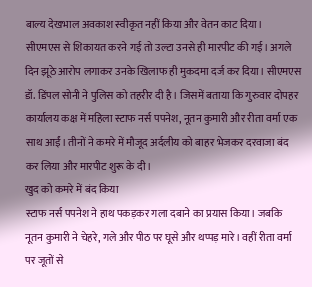बाल्य देखभाल अवकाश स्वीकृत नहीं किया और वेतन काट दिया।
सीएमएस से शिकायत करने गई तो उल्टा उनसे ही मारपीट की गई। अगले दिन झूठे आरोप लगाकर उनके खिलाफ ही मुकदमा दर्ज कर दिया। सीएमएस डॉ. डिंपल सोनी ने पुलिस को तहरीर दी है। जिसमें बताया कि गुरुवार दोपहर कार्यालय कक्ष में महिला स्टाफ नर्स पपनेश, नूतन कुमारी और रीता वर्मा एक साथ आईं। तीनों ने कमरे में मौजूद अर्दलीय को बाहर भेजकर दरवाजा बंद कर लिया और मारपीट शुरू के दी।
खुद को कमरे में बंद किया
स्टाफ नर्स पपनेश ने हाथ पकड़कर गला दबाने का प्रयास किया। जबकि नूतन कुमारी ने चेहरे, गले और पीठ पर घूसे और थप्पड़ मारे। वहीं रीता वर्मा पर जूतों से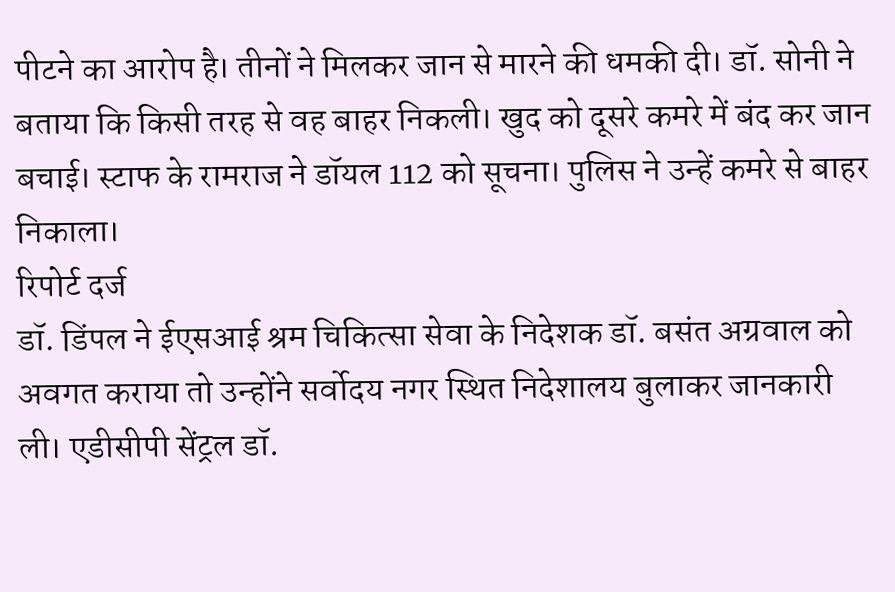पीटने का आरोप है। तीनों ने मिलकर जान से मारने की धमकी दी। डॉ. सोनी ने बताया कि किसी तरह से वह बाहर निकली। खुद को दूसरे कमरे में बंद कर जान बचाई। स्टाफ के रामराज ने डॉयल 112 को सूचना। पुलिस ने उन्हें कमरे से बाहर निकाला।
रिपोर्ट दर्ज
डॉ. डिंपल ने ईएसआई श्रम चिकित्सा सेवा के निदेशक डॉ. बसंत अग्रवाल को अवगत कराया तो उन्होंने सर्वोदय नगर स्थित निदेशालय बुलाकर जानकारी ली। एडीसीपी सेंट्रल डॉ.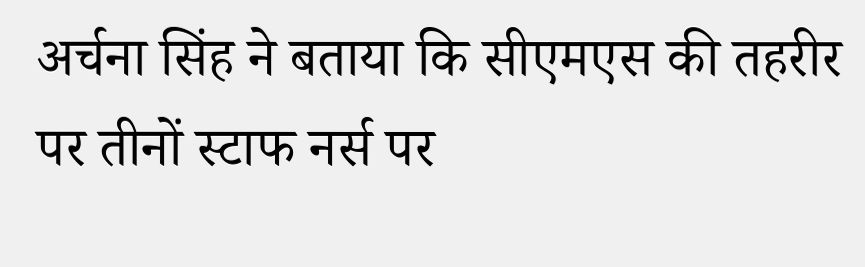अर्चना सिंह ने बताया कि सीएमएस की तहरीर पर तीनों स्टाफ नर्स पर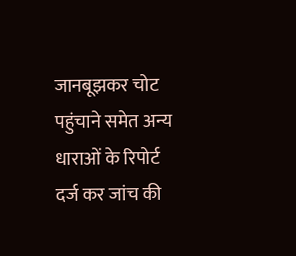जानबूझकर चोट पहुंचाने समेत अन्य धाराओं के रिपोर्ट दर्ज कर जांच की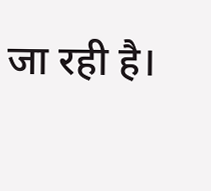जा रही है।